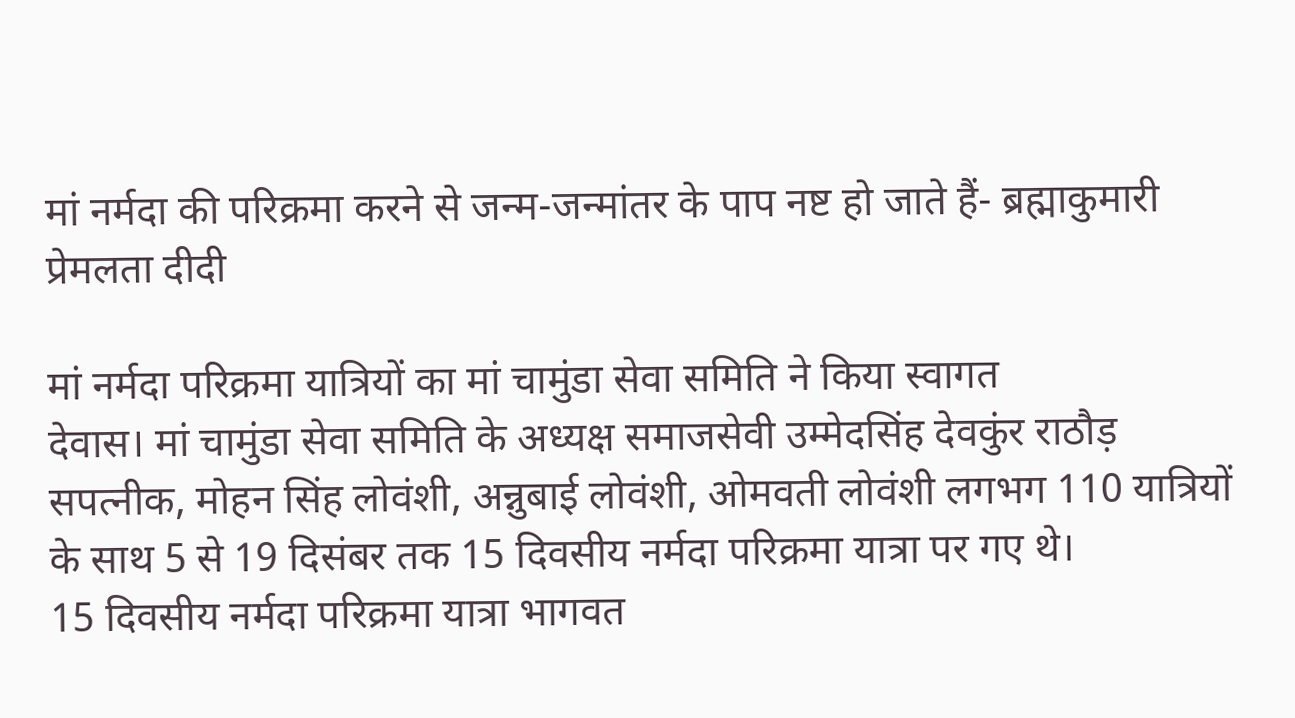मां नर्मदा की परिक्रमा करने से जन्म-जन्मांतर के पाप नष्ट हो जाते हैं- ब्रह्माकुमारी प्रेमलता दीदी

मां नर्मदा परिक्रमा यात्रियों का मां चामुंडा सेवा समिति ने किया स्वागत
देवास। मां चामुंडा सेवा समिति के अध्यक्ष समाजसेवी उम्मेदसिंह देवकुंर राठौड़ सपत्नीक, मोहन सिंह लोवंशी, अन्नुबाई लोवंशी, ओमवती लोवंशी लगभग 110 यात्रियों के साथ 5 से 19 दिसंबर तक 15 दिवसीय नर्मदा परिक्रमा यात्रा पर गए थे।
15 दिवसीय नर्मदा परिक्रमा यात्रा भागवत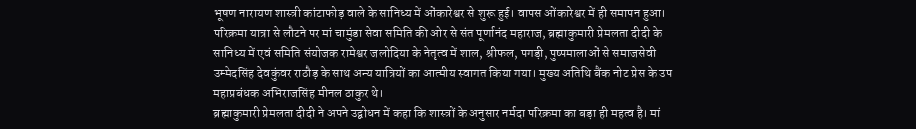भूषण नारायण शास्त्री कांटाफोड़ वाले के सानिध्य में ओंकारेश्वर से शुरू हुई। वापस ओंकारेश्वर में ही समापन हुआ। परिक्रमा यात्रा से लौटने पर मां चामुंडा सेवा समिति की ओर से संत पूर्णानंद महाराज, ब्रह्माकुमारी प्रेमलता दीदी के सानिध्य में एवं समिति संयोजक रामेश्वर जलोदिया के नेतृत्व में शाल, श्रीफल, पगड़ी, पुष्पमालाओं से समाजसेवी उम्मेदसिंह देवकुंवर राठौड़ के साथ अन्य यात्रियों का आत्मीय स्वागत किया गया। मुख्य अतिथि बैंक नोट प्रेस के उप महाप्रबंधक अभिराजसिंह मीनल ठाकुर थे।
ब्रह्माकुमारी प्रेमलता दीदी ने अपने उद्बोधन में कहा कि शास्त्रों के अनुसार नर्मदा परिक्रमा का बड़ा ही महत्व है। मां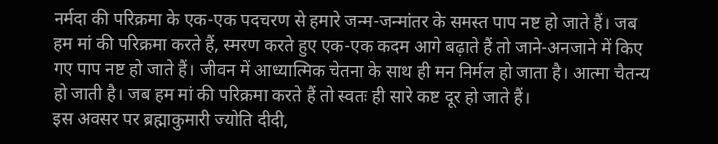नर्मदा की परिक्रमा के एक-एक पदचरण से हमारे जन्म-जन्मांतर के समस्त पाप नष्ट हो जाते हैं। जब हम मां की परिक्रमा करते हैं, स्मरण करते हुए एक-एक कदम आगे बढ़ाते हैं तो जाने-अनजाने में किए गए पाप नष्ट हो जाते हैं। जीवन में आध्यात्मिक चेतना के साथ ही मन निर्मल हो जाता है। आत्मा चैतन्य हो जाती है। जब हम मां की परिक्रमा करते हैं तो स्वतः ही सारे कष्ट दूर हो जाते हैं।
इस अवसर पर ब्रह्माकुमारी ज्योति दीदी,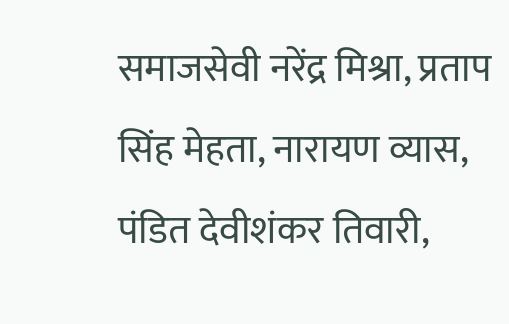समाजसेवी नरेंद्र मिश्रा, प्रताप सिंह मेहता, नारायण व्यास, पंडित देवीशंकर तिवारी,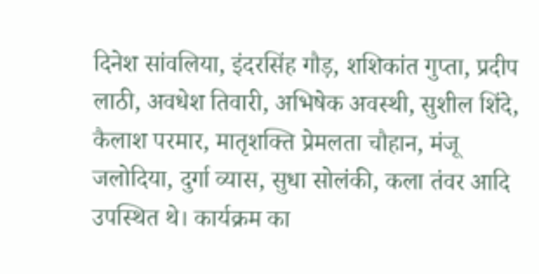दिनेश सांवलिया, इंदरसिंह गौड़, शशिकांत गुप्ता, प्रदीप लाठी, अवधेश तिवारी, अभिषेक अवस्थी, सुशील शिंदे, कैलाश परमार, मातृशक्ति प्रेमलता चौहान, मंजू जलोदिया, दुर्गा व्यास, सुधा सोलंकी, कला तंवर आदि उपस्थित थे। कार्यक्रम का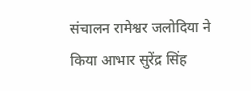संचालन रामेश्वर जलोदिया ने किया आभार सुरेंद्र सिंह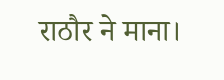राठौर ने माना।